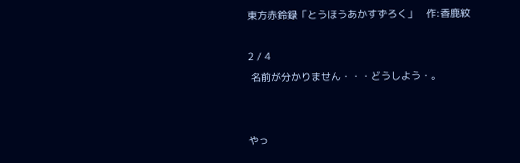東方赤鈴録「とうほうあかすずろく」   作:香鹿紋

2 / 4
 名前が分かりません・・・どうしよう・。


やっ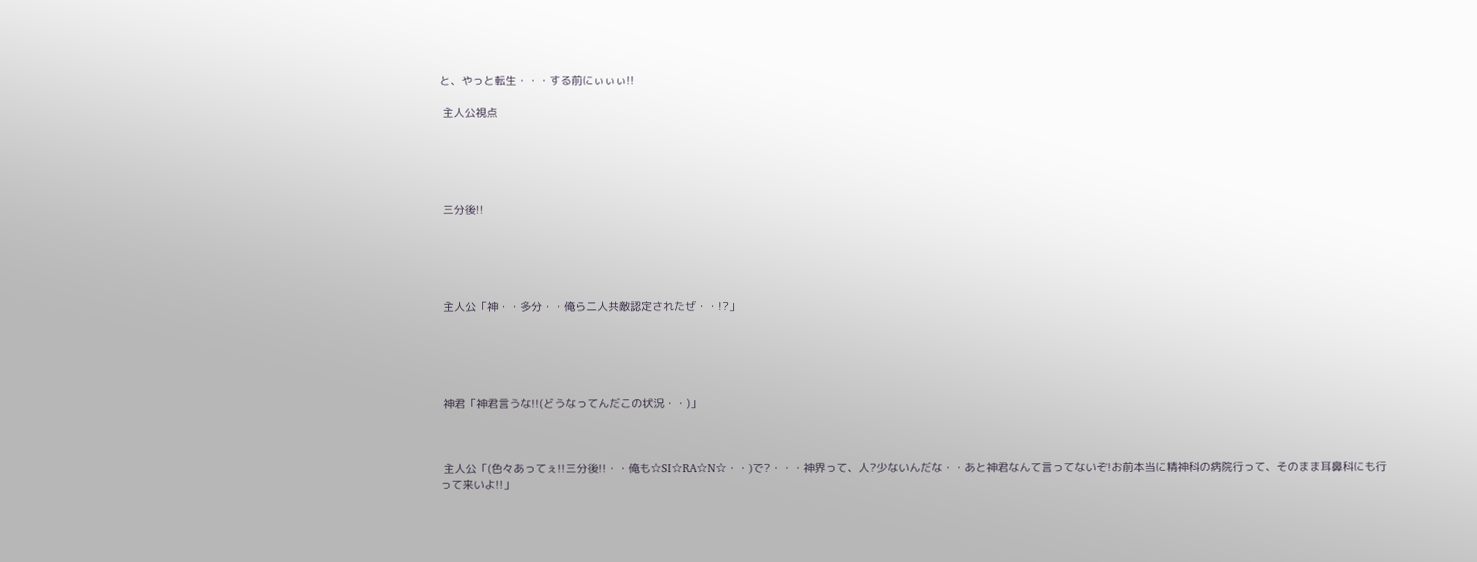と、やっと転生・・・する前にぃぃぃ!!

 主人公視点





 三分後!!





 主人公「神・・多分・・俺ら二人共敵認定されたぜ・・!?」





 神君「神君言うな!!(どうなってんだこの状況・・)」



 主人公「(色々あってぇ!!三分後!!・・俺も☆SI☆RA☆N☆・・)で?・・・神界って、人?少ないんだな・・あと神君なんて言ってないぞ!お前本当に精神科の病院行って、そのまま耳鼻科にも行って来いよ!!」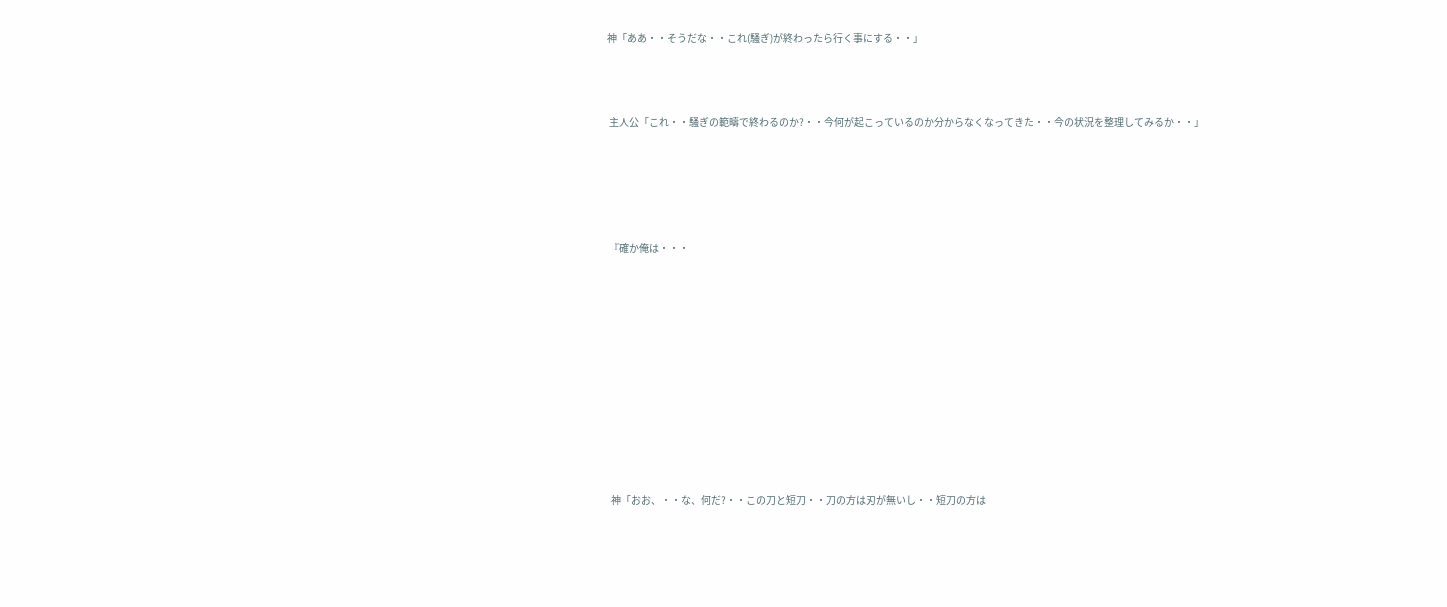神「ああ・・そうだな・・これ(騒ぎ)が終わったら行く事にする・・」



 主人公「これ・・騒ぎの範疇で終わるのか?・・今何が起こっているのか分からなくなってきた・・今の状況を整理してみるか・・」





 『確か俺は・・・











  神「おお、・・な、何だ?・・この刀と短刀・・刀の方は刃が無いし・・短刀の方は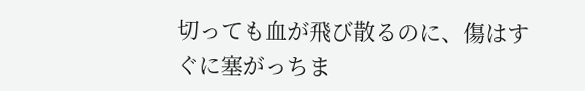切っても血が飛び散るのに、傷はすぐに塞がっちま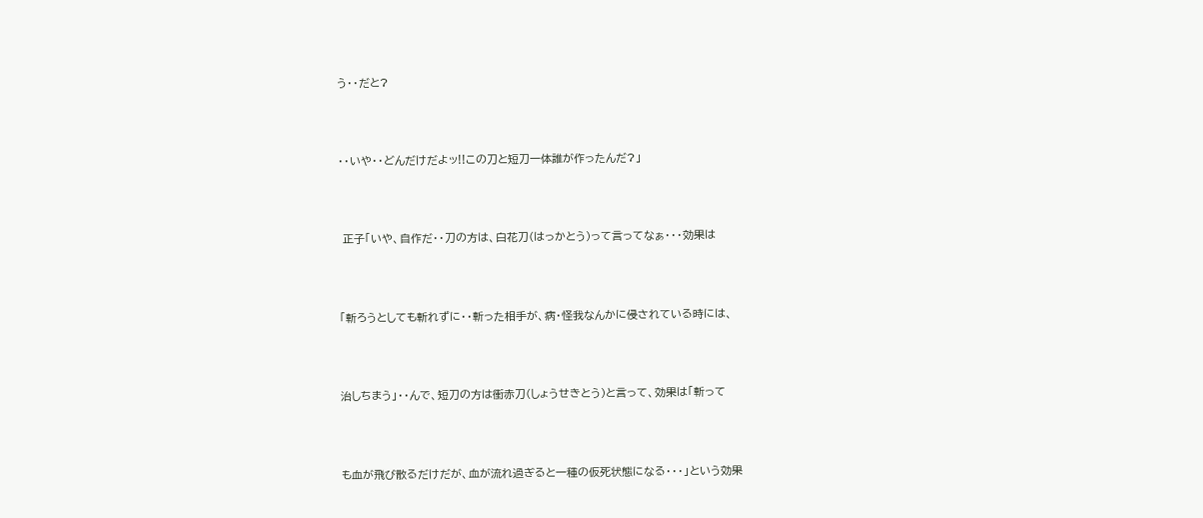う・・だと?



・・いや・・どんだけだよッ!!この刀と短刀一体誰が作ったんだ?」



 正子「いや、自作だ・・刀の方は、白花刀(はっかとう)って言ってなぁ・・・効果は



「斬ろうとしても斬れずに・・斬った相手が、病・怪我なんかに侵されている時には、



治しちまう」・・んで、短刀の方は衝赤刀(しょうせきとう)と言って、効果は「斬って



も血が飛び散るだけだが、血が流れ過ぎると一種の仮死状態になる・・・」という効果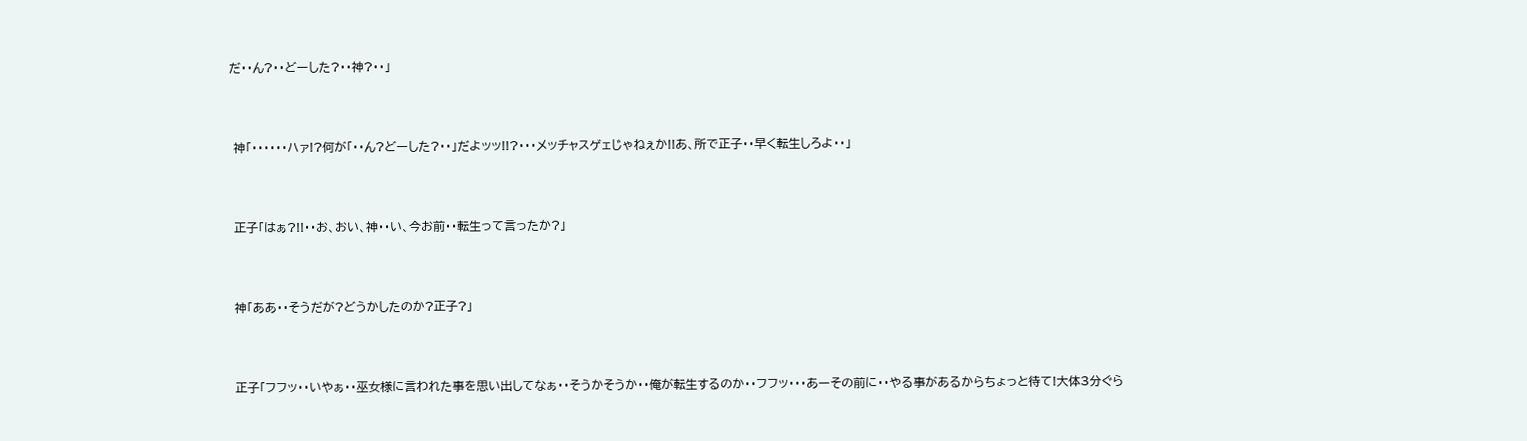だ・・ん?・・どーした?・・神?・・」



 神「・・・・・・ハァ!?何が「・・ん?どーした?・・」だよッッ!!?・・・メッチャスゲェじゃねぇか!!あ、所で正子・・早く転生しろよ・・」



 正子「はぁ?!!・・お、おい、神・・い、今お前・・転生って言ったか?」



 神「ああ・・そうだが?どうかしたのか?正子?」



 正子「フフッ・・いやぁ・・巫女様に言われた事を思い出してなぁ・・そうかそうか・・俺が転生するのか・・フフッ・・・あーその前に・・やる事があるからちょっと待て!大体3分ぐら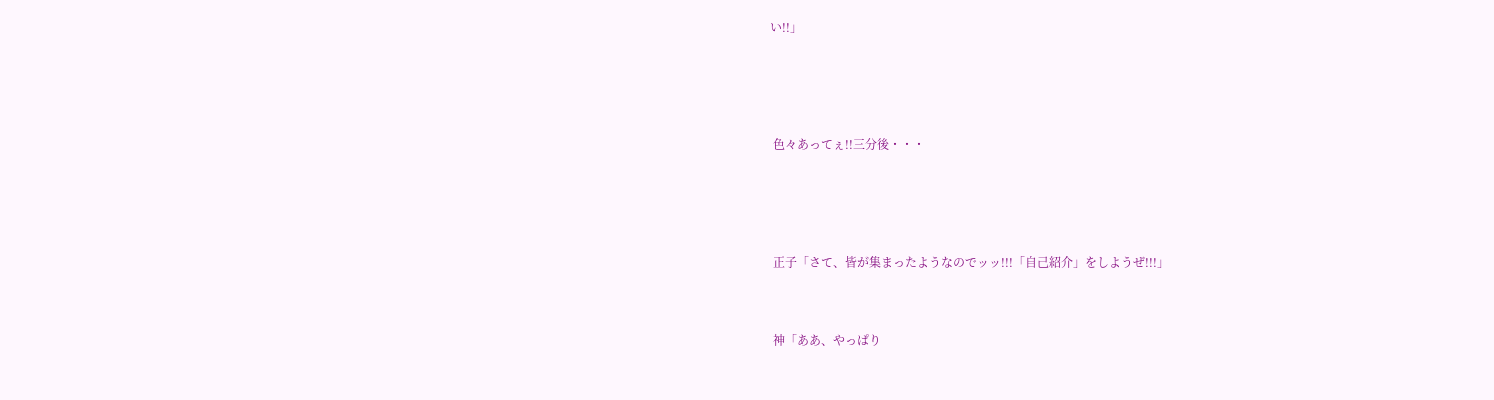い!!」





 色々あってぇ!!三分後・・・





 正子「さて、皆が集まったようなのでッッ!!!「自己紹介」をしようぜ!!!」



 神「ああ、やっぱり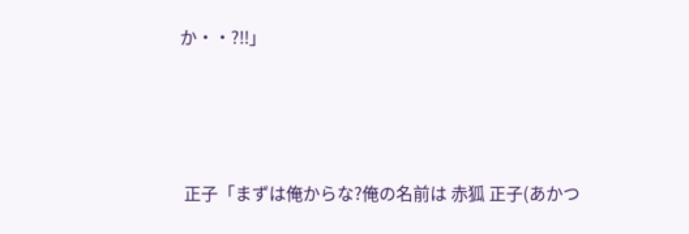か・・?!!」





 正子「まずは俺からな?俺の名前は 赤狐 正子(あかつ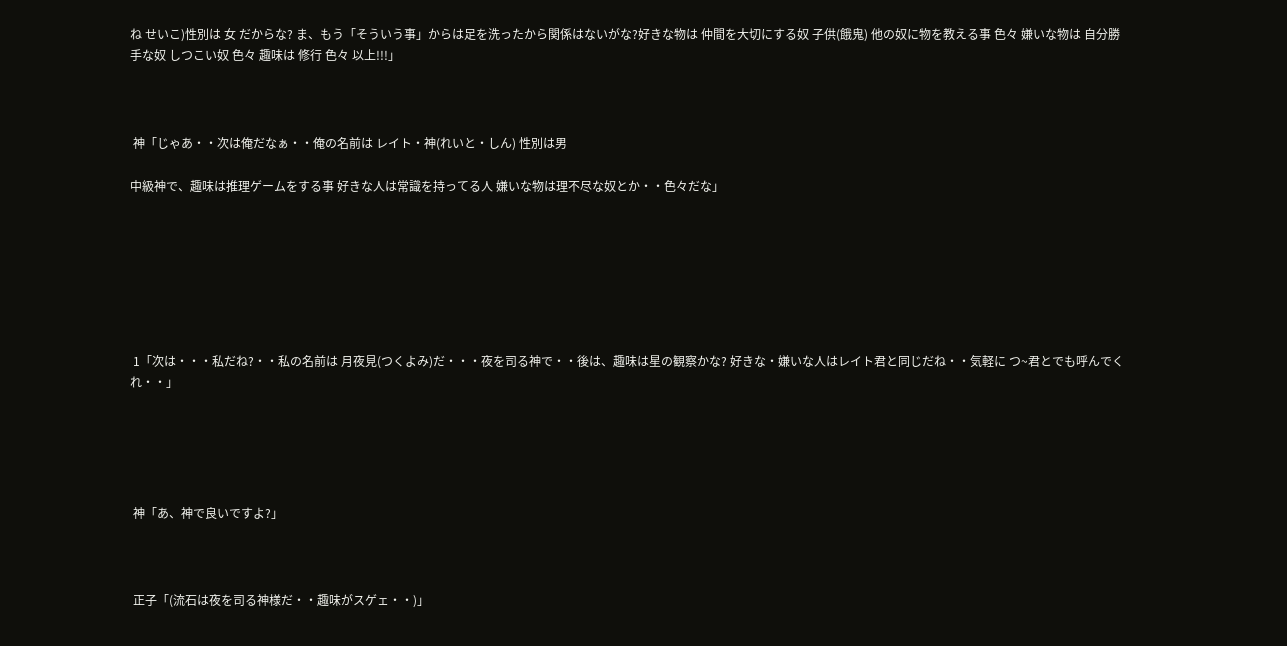ね せいこ)性別は 女 だからな? ま、もう「そういう事」からは足を洗ったから関係はないがな?好きな物は 仲間を大切にする奴 子供(餓鬼) 他の奴に物を教える事 色々 嫌いな物は 自分勝手な奴 しつこい奴 色々 趣味は 修行 色々 以上!!!」



 神「じゃあ・・次は俺だなぁ・・俺の名前は レイト・神(れいと・しん) 性別は男

中級神で、趣味は推理ゲームをする事 好きな人は常識を持ってる人 嫌いな物は理不尽な奴とか・・色々だな」







 1「次は・・・私だね?・・私の名前は 月夜見(つくよみ)だ・・・夜を司る神で・・後は、趣味は星の観察かな? 好きな・嫌いな人はレイト君と同じだね・・気軽に つ~君とでも呼んでくれ・・」





 神「あ、神で良いですよ?」



 正子「(流石は夜を司る神様だ・・趣味がスゲェ・・)」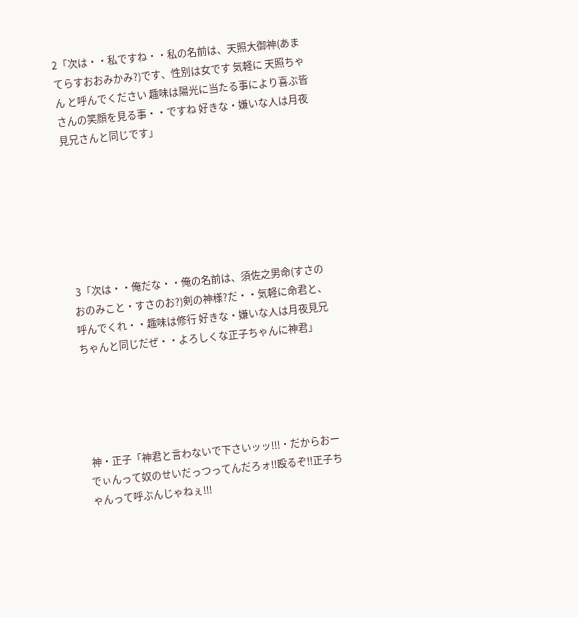2「次は・・私ですね・・私の名前は、天照大御神(あまてらすおおみかみ?)です、性別は女です 気軽に 天照ちゃん と呼んでください 趣味は陽光に当たる事により喜ぶ皆さんの笑顔を見る事・・ですね 好きな・嫌いな人は月夜見兄さんと同じです」







 3「次は・・俺だな・・俺の名前は、須佐之男命(すさのおのみこと・すさのお?)剣の神様?だ・・気軽に命君と、呼んでくれ・・趣味は修行 好きな・嫌いな人は月夜見兄ちゃんと同じだぜ・・よろしくな正子ちゃんに神君」





 神・正子「神君と言わないで下さいッッ!!!・だからおーでぃんって奴のせいだっつってんだろォ!!殴るぞ!!正子ちゃんって呼ぶんじゃねぇ!!!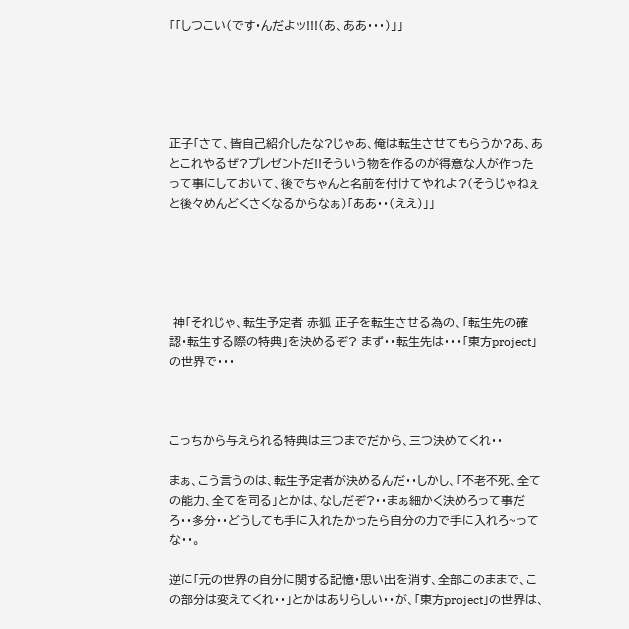「「しつこい(です・んだよッ!!!(あ、ああ・・・)」」





正子「さて、皆自己紹介したな?じゃあ、俺は転生させてもらうか?あ、あとこれやるぜ?プレゼントだ!!そういう物を作るのが得意な人が作ったって事にしておいて、後でちゃんと名前を付けてやれよ?(そうじゃねぇと後々めんどくさくなるからなぁ)「ああ・・(ええ)」」





 神「それじゃ、転生予定者 赤狐 正子を転生させる為の、「転生先の確認・転生する際の特典」を決めるぞ? まず・・転生先は・・・「東方project」 の世界で・・・



こっちから与えられる特典は三つまでだから、三つ決めてくれ・・

まぁ、こう言うのは、転生予定者が決めるんだ・・しかし、「不老不死、全ての能力、全てを司る」とかは、なしだぞ?・・まぁ細かく決めろって事だろ・・多分・・どうしても手に入れたかったら自分の力で手に入れろ~ってな・・。

逆に「元の世界の自分に関する記憶・思い出を消す、全部このままで、この部分は変えてくれ・・」とかはありらしい・・が、「東方project」の世界は、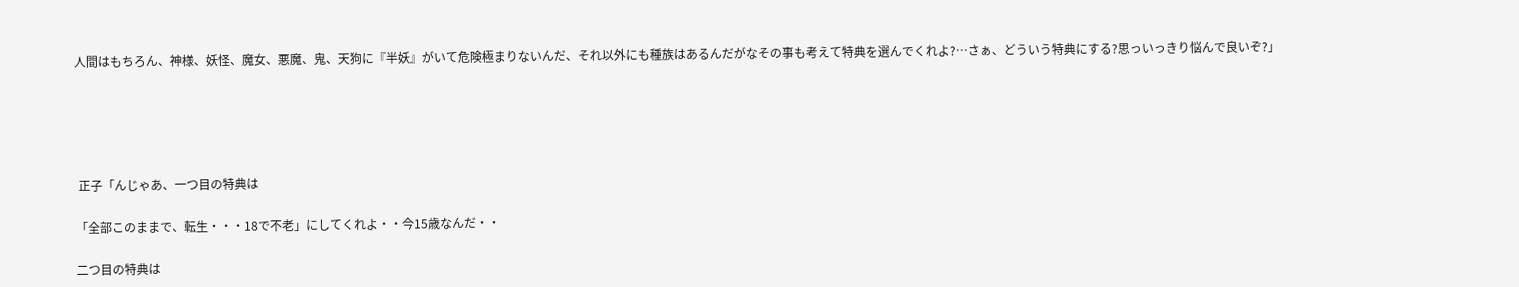人間はもちろん、神様、妖怪、魔女、悪魔、鬼、天狗に『半妖』がいて危険極まりないんだ、それ以外にも種族はあるんだがなその事も考えて特典を選んでくれよ?…さぁ、どういう特典にする?思っいっきり悩んで良いぞ?」





 正子「んじゃあ、一つ目の特典は

「全部このままで、転生・・・18で不老」にしてくれよ・・今15歳なんだ・・

二つ目の特典は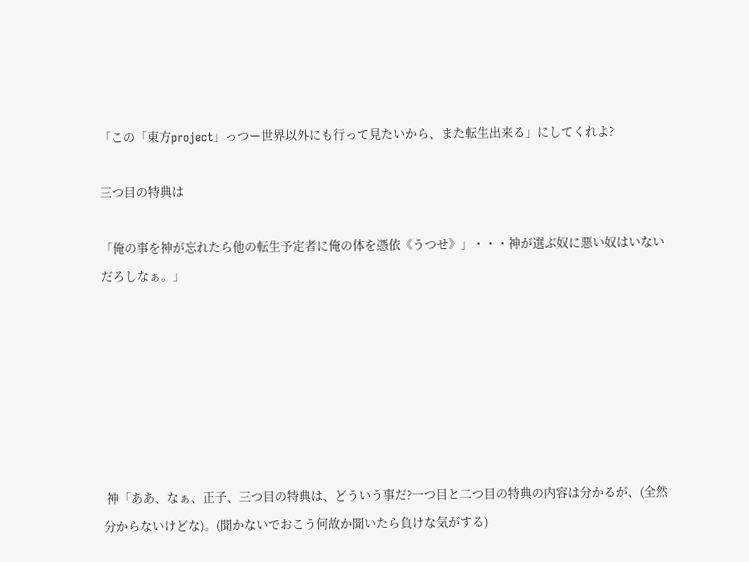「この「東方project」っつー世界以外にも行って見たいから、また転生出来る」にしてくれよ?

三つ目の特典は

「俺の事を神が忘れたら他の転生予定者に俺の体を憑依《うつせ》」・・・神が選ぶ奴に悪い奴はいないだろしなぁ。」







 神「ああ、なぁ、正子、三つ目の特典は、どういう事だ?一つ目と二つ目の特典の内容は分かるが、(全然分からないけどな)。(聞かないでおこう何故か聞いたら負けな気がする)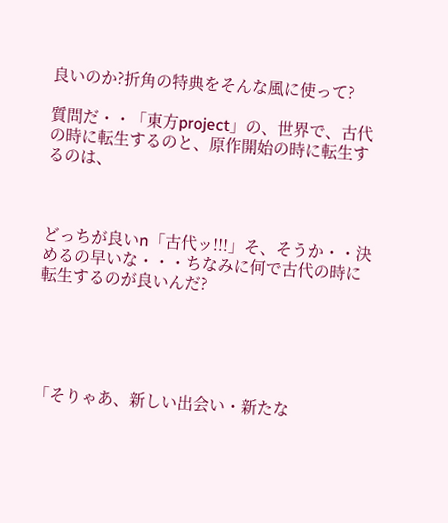良いのか?折角の特典をそんな風に使って?

質問だ・・「東方project」の、世界で、古代の時に転生するのと、原作開始の時に転生するのは、



どっちが良いn「古代ッ!!!」そ、そうか・・決めるの早いな・・・ちなみに何で古代の時に転生するのが良いんだ?





「そりゃあ、新しい出会い・新たな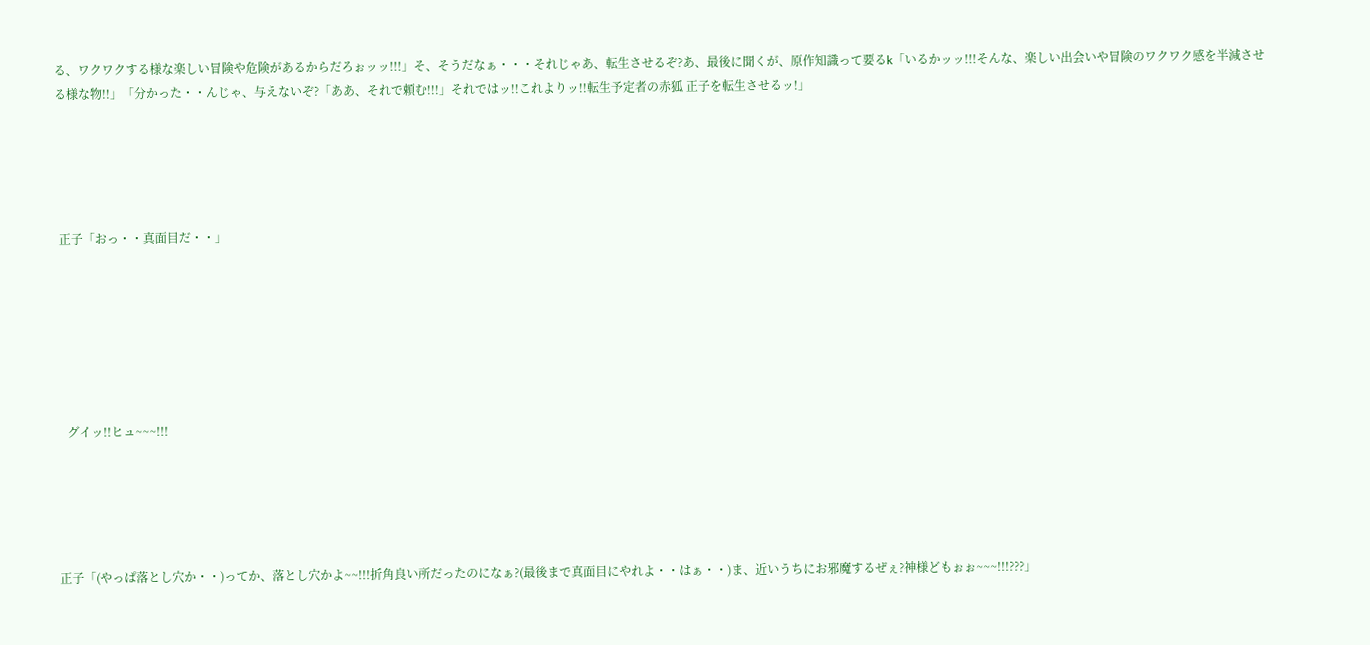る、ワクワクする様な楽しい冒険や危険があるからだろぉッッ!!!」そ、そうだなぁ・・・それじゃあ、転生させるぞ?あ、最後に聞くが、原作知識って要るk「いるかッッ!!!そんな、楽しい出会いや冒険のワクワク感を半減させる様な物!!」「分かった・・んじゃ、与えないぞ?「ああ、それで頼む!!!」それではッ!!これよりッ!!転生予定者の赤狐 正子を転生させるッ!」





 正子「おっ・・真面目だ・・」







   グイッ!!ヒュ~~~!!!





正子「(やっぱ落とし穴か・・)ってか、落とし穴かよ~~!!!折角良い所だったのになぁ?(最後まで真面目にやれよ・・はぁ・・)ま、近いうちにお邪魔するぜぇ?神様どもぉぉ~~~!!!???」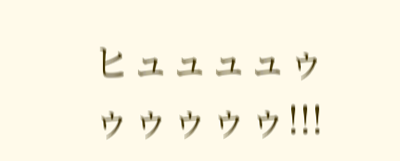ヒュュュュゥゥゥゥゥゥ!!!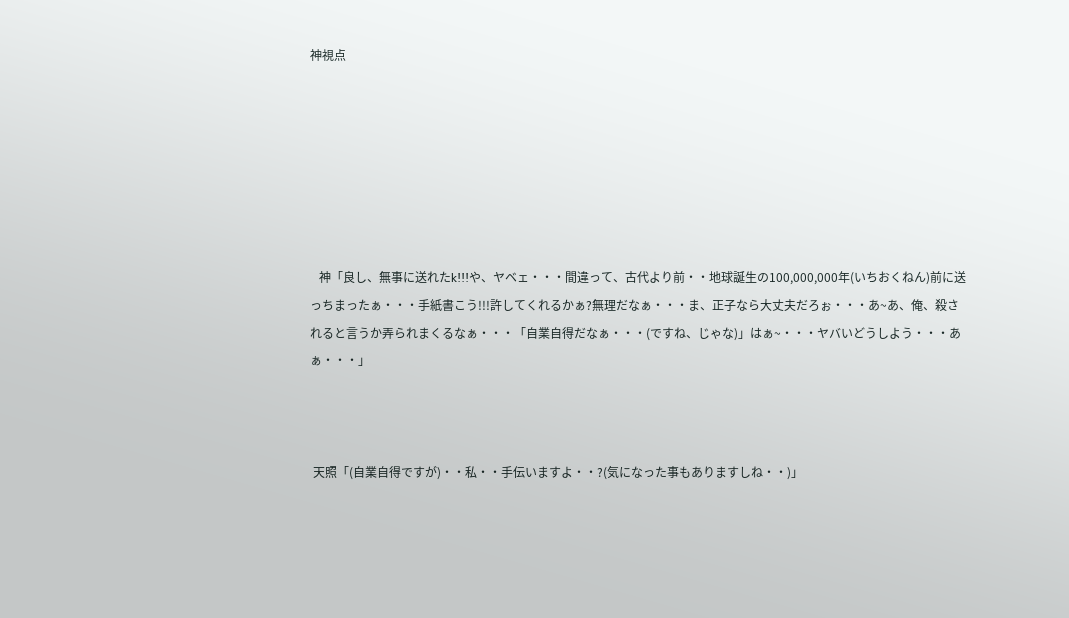神視点







   神「良し、無事に送れたk!!!や、ヤベェ・・・間違って、古代より前・・地球誕生の100,000,000年(いちおくねん)前に送っちまったぁ・・・手紙書こう!!!許してくれるかぁ?無理だなぁ・・・ま、正子なら大丈夫だろぉ・・・あ~あ、俺、殺されると言うか弄られまくるなぁ・・・「自業自得だなぁ・・・(ですね、じゃな)」はぁ~・・・ヤバいどうしよう・・・あぁ・・・」



 天照「(自業自得ですが)・・私・・手伝いますよ・・?(気になった事もありますしね・・)」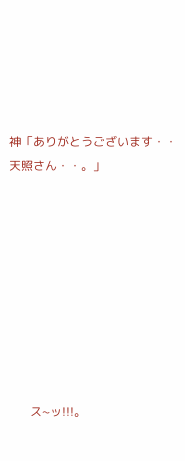神「ありがとうございます・・天照さん・・。」









       ス~ッ!!!。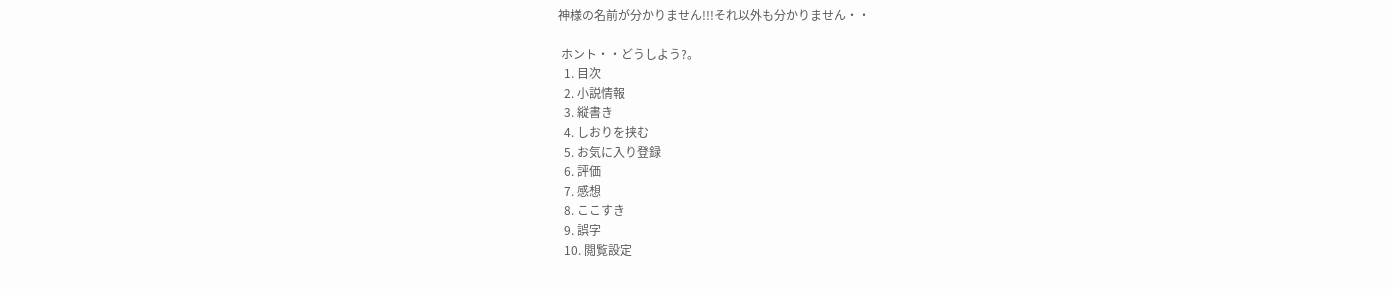神様の名前が分かりません!!!それ以外も分かりません・・

 ホント・・どうしよう?。
  1. 目次
  2. 小説情報
  3. 縦書き
  4. しおりを挟む
  5. お気に入り登録
  6. 評価
  7. 感想
  8. ここすき
  9. 誤字
  10. 閲覧設定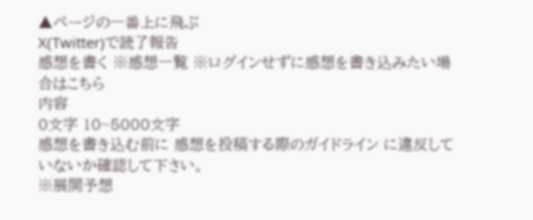▲ページの一番上に飛ぶ
X(Twitter)で読了報告
感想を書く ※感想一覧 ※ログインせずに感想を書き込みたい場合はこちら
内容
0文字 10~5000文字
感想を書き込む前に 感想を投稿する際のガイドライン に違反していないか確認して下さい。
※展開予想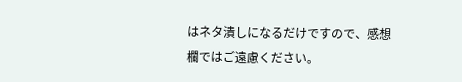はネタ潰しになるだけですので、感想欄ではご遠慮ください。